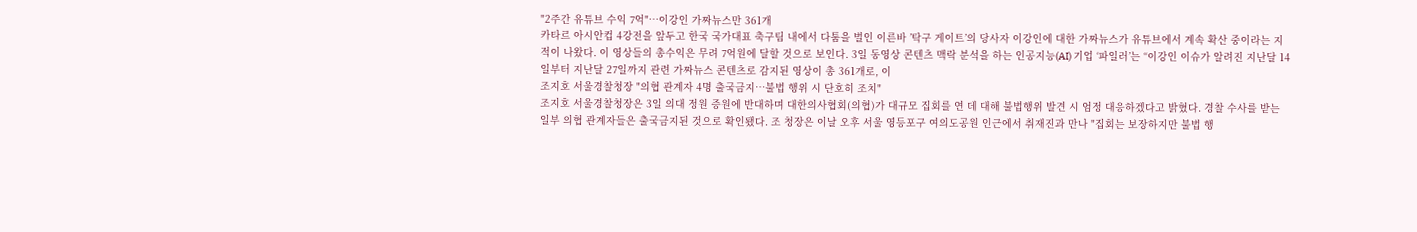"2주간 유튜브 수익 7억"…이강인 가짜뉴스만 361개
카타르 아시안컵 4강전을 앞두고 한국 국가대표 축구팀 내에서 다툼을 벌인 이른바 ’탁구 게이트’의 당사자 이강인에 대한 가짜뉴스가 유튜브에서 계속 확산 중이라는 지적이 나왔다. 이 영상들의 총수익은 무려 7억원에 달할 것으로 보인다. 3일 동영상 콘텐츠 맥락 분석을 하는 인공지능(AI) 기업 ‘파일러’는 “이강인 이슈가 알려진 지난달 14일부터 지난달 27일까지 관련 가짜뉴스 콘텐츠로 감지된 영상이 총 361개로, 이
조지호 서울경찰청장 "의협 관계자 4명 출국금지…불법 행위 시 단호히 조치"
조지호 서울경찰청장은 3일 의대 정원 증원에 반대하며 대한의사협회(의협)가 대규모 집회를 연 데 대해 불법행위 발견 시 엄정 대응하겠다고 밝혔다. 경찰 수사를 받는 일부 의협 관계자들은 출국금지된 것으로 확인됐다. 조 청장은 이날 오후 서울 영등포구 여의도공원 인근에서 취재진과 만나 "집회는 보장하지만 불법 행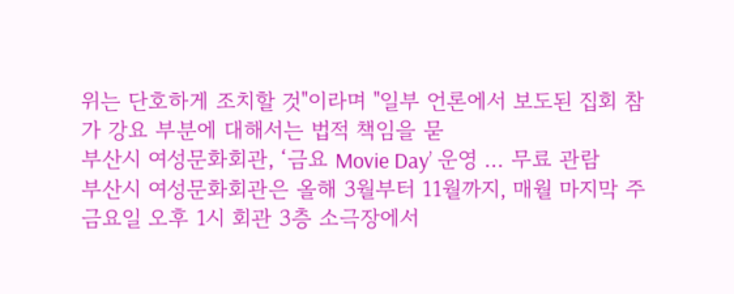위는 단호하게 조치할 것"이라며 "일부 언론에서 보도된 집회 참가 강요 부분에 대해서는 법적 책임을 묻
부산시 여성문화회관, ‘금요 Movie Day’ 운영 … 무료 관람
부산시 여성문화회관은 올해 3월부터 11월까지, 매월 마지막 주 금요일 오후 1시 회관 3층 소극장에서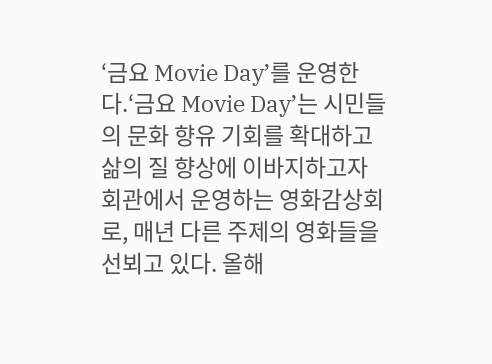‘금요 Movie Day’를 운영한다.‘금요 Movie Day’는 시민들의 문화 향유 기회를 확대하고 삶의 질 향상에 이바지하고자 회관에서 운영하는 영화감상회로, 매년 다른 주제의 영화들을 선뵈고 있다. 올해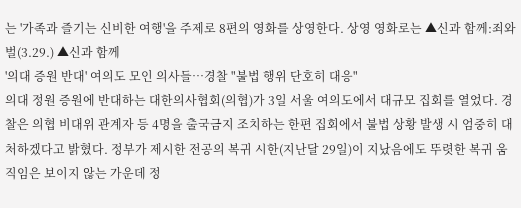는 '가족과 즐기는 신비한 여행'을 주제로 8편의 영화를 상영한다. 상영 영화로는 ▲신과 함께:죄와 벌(3.29.) ▲신과 함께
'의대 증원 반대' 여의도 모인 의사들…경찰 "불법 행위 단호히 대응"
의대 정원 증원에 반대하는 대한의사협회(의협)가 3일 서울 여의도에서 대규모 집회를 열었다. 경찰은 의협 비대위 관계자 등 4명을 출국금지 조치하는 한편 집회에서 불법 상황 발생 시 엄중히 대처하겠다고 밝혔다. 정부가 제시한 전공의 복귀 시한(지난달 29일)이 지났음에도 뚜렷한 복귀 움직임은 보이지 않는 가운데 정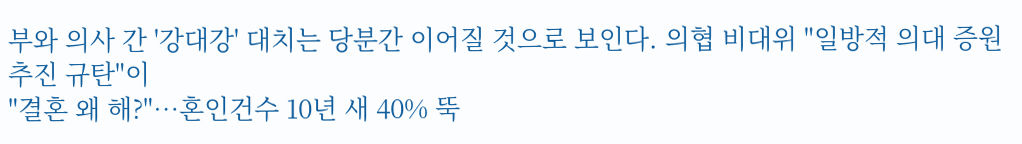부와 의사 간 '강대강' 대치는 당분간 이어질 것으로 보인다. 의협 비대위 "일방적 의대 증원 추진 규탄"이
"결혼 왜 해?"…혼인건수 10년 새 40% 뚝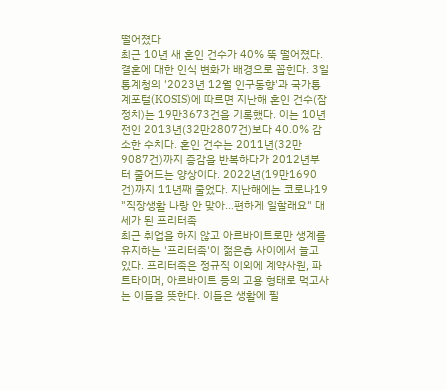떨어졌다
최근 10년 새 혼인 건수가 40% 뚝 떨어졌다. 결혼에 대한 인식 변화가 배경으로 꼽힌다. 3일 통계청의 '2023년 12월 인구동향'과 국가통계포털(KOSIS)에 따르면 지난해 혼인 건수(잠정치)는 19만3673건을 기록했다. 이는 10년 전인 2013년(32만2807건)보다 40.0% 감소한 수치다. 혼인 건수는 2011년(32만9087건)까지 증감을 반복하다가 2012년부터 줄어드는 양상이다. 2022년(19만1690건)까지 11년째 줄었다. 지난해에는 코로나19
"직장생활 나랑 안 맞아…편하게 일할래요" 대세가 된 프리터족
최근 취업을 하지 않고 아르바이트로만 생계를 유지하는 '프리터족'이 젊은층 사이에서 늘고 있다. 프리터족은 정규직 이외에 계약사원, 파트타이머, 아르바이트 등의 고용 형태로 먹고사는 이들을 뜻한다. 이들은 생활에 필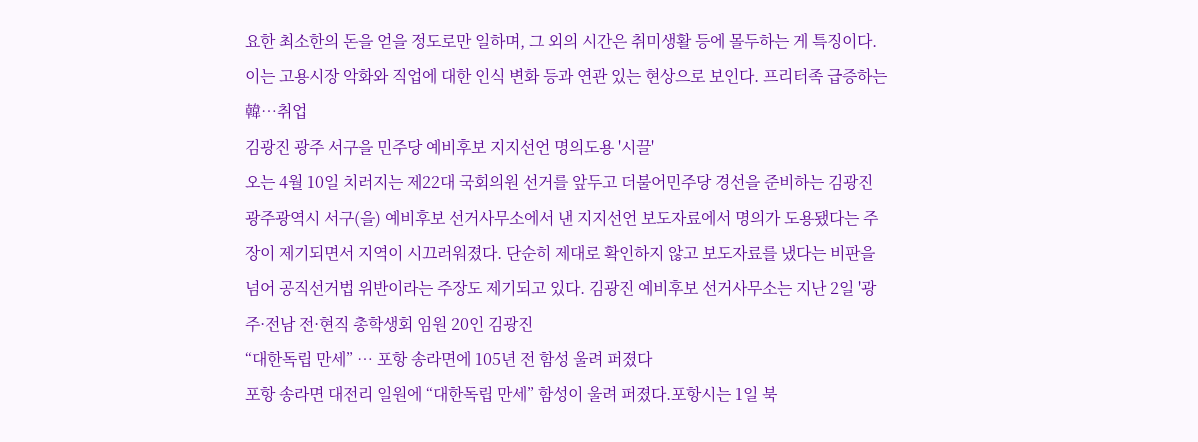요한 최소한의 돈을 얻을 정도로만 일하며, 그 외의 시간은 취미생활 등에 몰두하는 게 특징이다. 이는 고용시장 악화와 직업에 대한 인식 변화 등과 연관 있는 현상으로 보인다. 프리터족 급증하는 韓…취업
김광진 광주 서구을 민주당 예비후보 지지선언 명의도용 '시끌'
오는 4월 10일 치러지는 제22대 국회의원 선거를 앞두고 더불어민주당 경선을 준비하는 김광진 광주광역시 서구(을) 예비후보 선거사무소에서 낸 지지선언 보도자료에서 명의가 도용됐다는 주장이 제기되면서 지역이 시끄러워졌다. 단순히 제대로 확인하지 않고 보도자료를 냈다는 비판을 넘어 공직선거법 위반이라는 주장도 제기되고 있다. 김광진 예비후보 선거사무소는 지난 2일 '광주·전남 전·현직 총학생회 임원 20인 김광진
“대한독립 만세” … 포항 송라면에 105년 전 함성 울려 퍼졌다
포항 송라면 대전리 일원에 “대한독립 만세” 함성이 울려 퍼졌다.포항시는 1일 북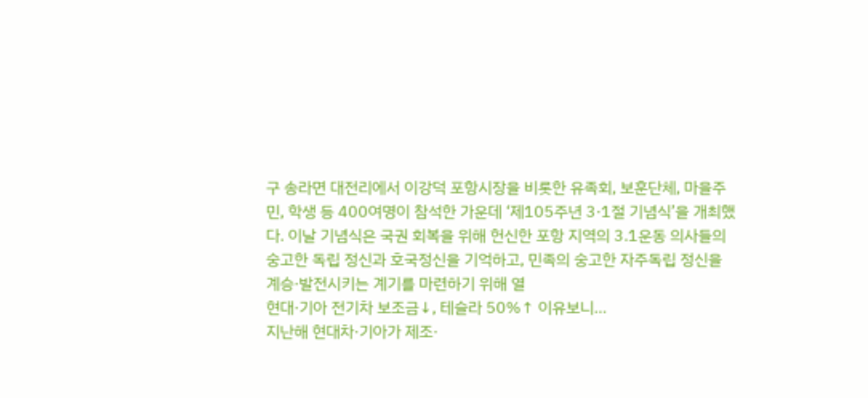구 송라면 대전리에서 이강덕 포항시장을 비롯한 유족회, 보훈단체, 마을주민, 학생 등 400여명이 참석한 가운데 ‘제105주년 3·1절 기념식’을 개최했다. 이날 기념식은 국권 회복을 위해 헌신한 포항 지역의 3.1운동 의사들의 숭고한 독립 정신과 호국정신을 기억하고, 민족의 숭고한 자주독립 정신을 계승·발전시키는 계기를 마련하기 위해 열
현대·기아 전기차 보조금↓, 테슬라 50%↑ 이유보니…
지난해 현대차·기아가 제조·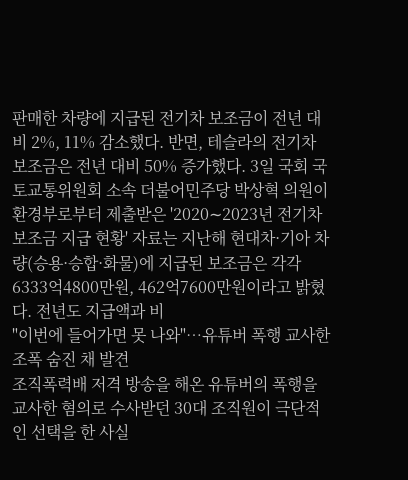판매한 차량에 지급된 전기차 보조금이 전년 대비 2%, 11% 감소했다. 반면, 테슬라의 전기차 보조금은 전년 대비 50% 증가했다. 3일 국회 국토교통위원회 소속 더불어민주당 박상혁 의원이 환경부로부터 제출받은 '2020∼2023년 전기차 보조금 지급 현황' 자료는 지난해 현대차·기아 차량(승용·승합·화물)에 지급된 보조금은 각각 6333억4800만원, 462억7600만원이라고 밝혔다. 전년도 지급액과 비
"이번에 들어가면 못 나와"…유튜버 폭행 교사한 조폭 숨진 채 발견
조직폭력배 저격 방송을 해온 유튜버의 폭행을 교사한 혐의로 수사받던 30대 조직원이 극단적인 선택을 한 사실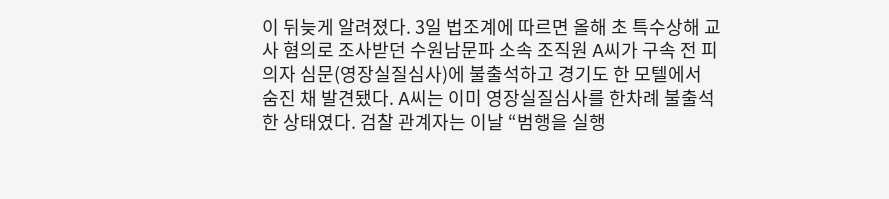이 뒤늦게 알려졌다. 3일 법조계에 따르면 올해 초 특수상해 교사 혐의로 조사받던 수원남문파 소속 조직원 A씨가 구속 전 피의자 심문(영장실질심사)에 불출석하고 경기도 한 모텔에서 숨진 채 발견됐다. A씨는 이미 영장실질심사를 한차례 불출석한 상태였다. 검찰 관계자는 이날 “범행을 실행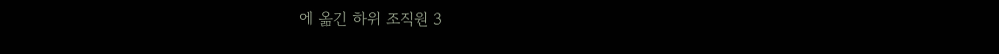에 옮긴 하위 조직원 3